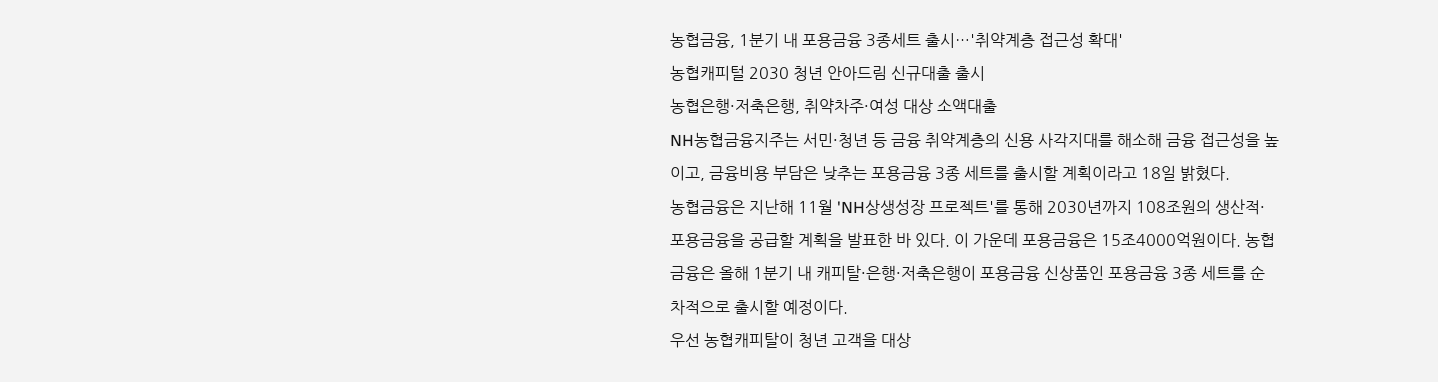농협금융, 1분기 내 포용금융 3종세트 출시…'취약계층 접근성 확대'
농협캐피털 2030 청년 안아드림 신규대출 출시
농협은행·저축은행, 취약차주·여성 대상 소액대출
NH농협금융지주는 서민·청년 등 금융 취약계층의 신용 사각지대를 해소해 금융 접근성을 높이고, 금융비용 부담은 낮추는 포용금융 3종 세트를 출시할 계획이라고 18일 밝혔다.
농협금융은 지난해 11월 'NH상생성장 프로젝트'를 통해 2030년까지 108조원의 생산적·포용금융을 공급할 계획을 발표한 바 있다. 이 가운데 포용금융은 15조4000억원이다. 농협금융은 올해 1분기 내 캐피탈·은행·저축은행이 포용금융 신상품인 포용금융 3종 세트를 순차적으로 출시할 예정이다.
우선 농협캐피탈이 청년 고객을 대상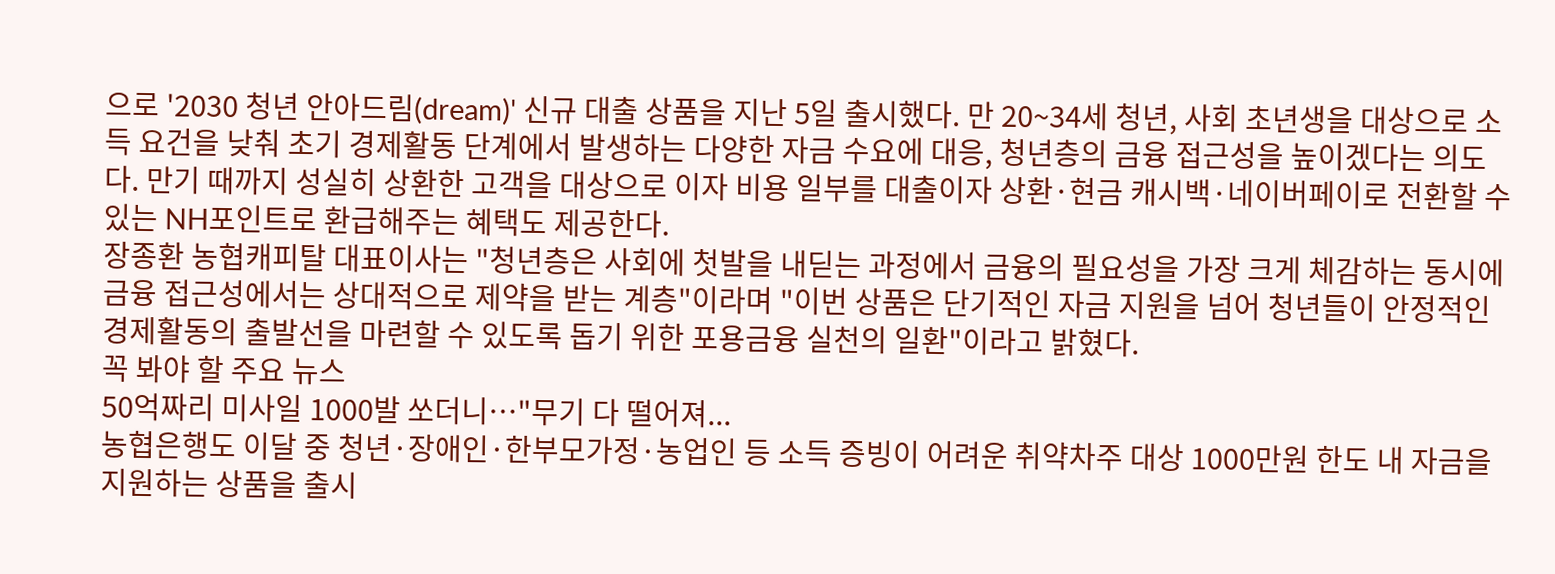으로 '2030 청년 안아드림(dream)' 신규 대출 상품을 지난 5일 출시했다. 만 20~34세 청년, 사회 초년생을 대상으로 소득 요건을 낮춰 초기 경제활동 단계에서 발생하는 다양한 자금 수요에 대응, 청년층의 금융 접근성을 높이겠다는 의도다. 만기 때까지 성실히 상환한 고객을 대상으로 이자 비용 일부를 대출이자 상환·현금 캐시백·네이버페이로 전환할 수 있는 NH포인트로 환급해주는 혜택도 제공한다.
장종환 농협캐피탈 대표이사는 "청년층은 사회에 첫발을 내딛는 과정에서 금융의 필요성을 가장 크게 체감하는 동시에 금융 접근성에서는 상대적으로 제약을 받는 계층"이라며 "이번 상품은 단기적인 자금 지원을 넘어 청년들이 안정적인 경제활동의 출발선을 마련할 수 있도록 돕기 위한 포용금융 실천의 일환"이라고 밝혔다.
꼭 봐야 할 주요 뉴스
50억짜리 미사일 1000발 쏘더니…"무기 다 떨어져...
농협은행도 이달 중 청년·장애인·한부모가정·농업인 등 소득 증빙이 어려운 취약차주 대상 1000만원 한도 내 자금을 지원하는 상품을 출시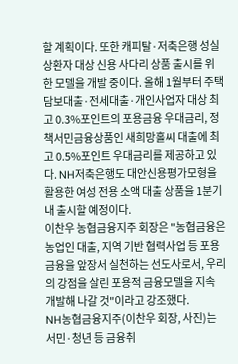할 계획이다. 또한 캐피탈·저축은행 성실 상환자 대상 신용 사다리 상품 출시를 위한 모델을 개발 중이다. 올해 1월부터 주택담보대출·전세대출·개인사업자 대상 최고 0.3%포인트의 포용금융 우대금리, 정책서민금융상품인 새희망홀씨 대출에 최고 0.5%포인트 우대금리를 제공하고 있다. NH저축은행도 대안신용평가모형을 활용한 여성 전용 소액 대출 상품을 1분기 내 출시할 예정이다.
이찬우 농협금융지주 회장은 "농협금융은 농업인 대출, 지역 기반 협력사업 등 포용금융을 앞장서 실천하는 선도사로서, 우리의 강점을 살린 포용적 금융모델을 지속 개발해 나갈 것"이라고 강조했다.
NH농협금융지주(이찬우 회장, 사진)는 서민·청년 등 금융취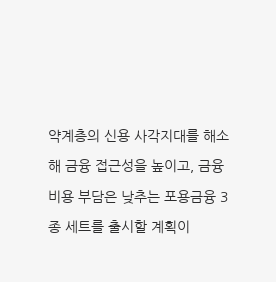약계층의 신용 사각지대를 해소해 금융 접근성을 높이고, 금융비용 부담은 낮추는 포용금융 3종 세트를 출시할 계획이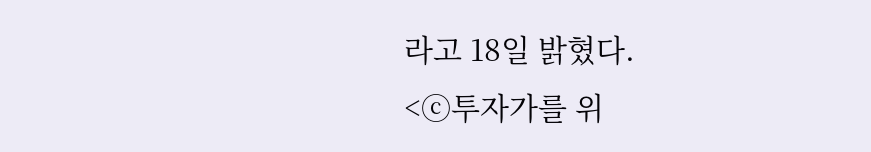라고 18일 밝혔다.
<ⓒ투자가를 위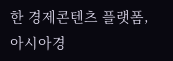한 경제콘텐츠 플랫폼, 아시아경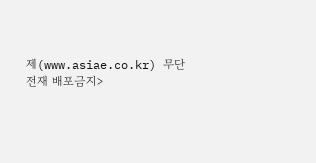제(www.asiae.co.kr) 무단전재 배포금지>